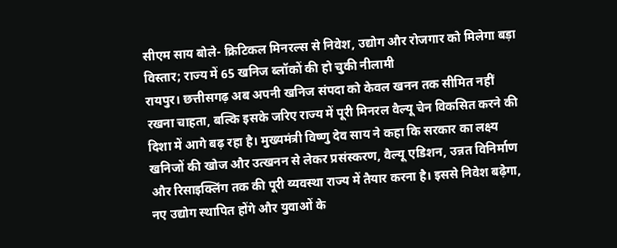सीएम साय बोले- क्रिटिकल मिनरल्स से निवेश, उद्योग और रोजगार को मिलेगा बड़ा विस्तार; राज्य में 65 खनिज ब्लॉकों की हो चुकी नीलामी
रायपुर। छत्तीसगढ़ अब अपनी खनिज संपदा को केवल खनन तक सीमित नहीं रखना चाहता, बल्कि इसके जरिए राज्य में पूरी मिनरल वैल्यू चेन विकसित करने की दिशा में आगे बढ़ रहा है। मुख्यमंत्री विष्णु देव साय ने कहा कि सरकार का लक्ष्य खनिजों की खोज और उत्खनन से लेकर प्रसंस्करण, वैल्यू एडिशन, उन्नत विनिर्माण और रिसाइक्लिंग तक की पूरी व्यवस्था राज्य में तैयार करना है। इससे निवेश बढ़ेगा, नए उद्योग स्थापित होंगे और युवाओं के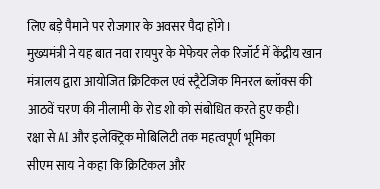लिए बड़े पैमाने पर रोजगार के अवसर पैदा होंगे।
मुख्यमंत्री ने यह बात नवा रायपुर के मेफेयर लेक रिजॉर्ट में केंद्रीय खान मंत्रालय द्वारा आयोजित क्रिटिकल एवं स्ट्रैटेजिक मिनरल ब्लॉक्स की आठवें चरण की नीलामी के रोड शो को संबोधित करते हुए कही।
रक्षा से AI और इलेक्ट्रिक मोबिलिटी तक महत्वपूर्ण भूमिका
सीएम साय ने कहा कि क्रिटिकल और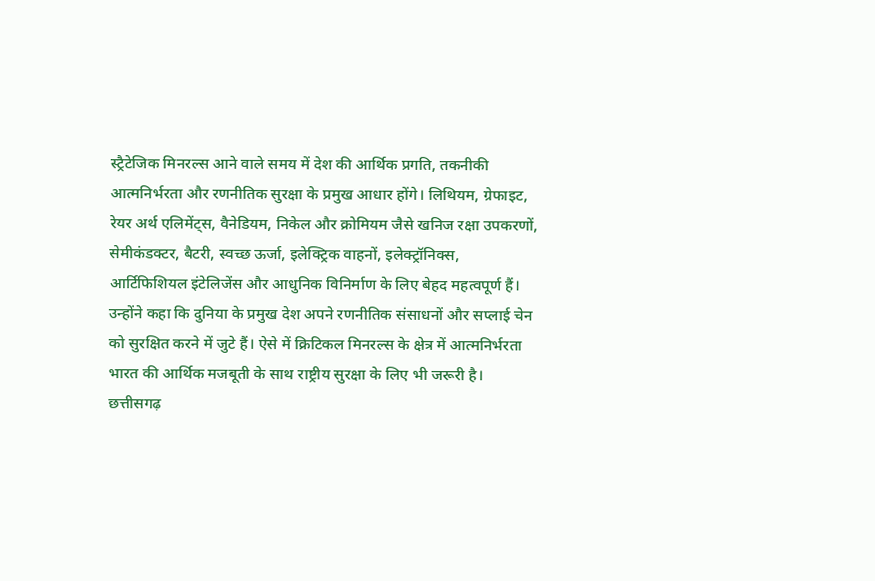स्ट्रैटेजिक मिनरल्स आने वाले समय में देश की आर्थिक प्रगति, तकनीकी आत्मनिर्भरता और रणनीतिक सुरक्षा के प्रमुख आधार होंगे। लिथियम, ग्रेफाइट, रेयर अर्थ एलिमेंट्स, वैनेडियम, निकेल और क्रोमियम जैसे खनिज रक्षा उपकरणों, सेमीकंडक्टर, बैटरी, स्वच्छ ऊर्जा, इलेक्ट्रिक वाहनों, इलेक्ट्रॉनिक्स, आर्टिफिशियल इंटेलिजेंस और आधुनिक विनिर्माण के लिए बेहद महत्वपूर्ण हैं।
उन्होंने कहा कि दुनिया के प्रमुख देश अपने रणनीतिक संसाधनों और सप्लाई चेन को सुरक्षित करने में जुटे हैं। ऐसे में क्रिटिकल मिनरल्स के क्षेत्र में आत्मनिर्भरता भारत की आर्थिक मजबूती के साथ राष्ट्रीय सुरक्षा के लिए भी जरूरी है।
छत्तीसगढ़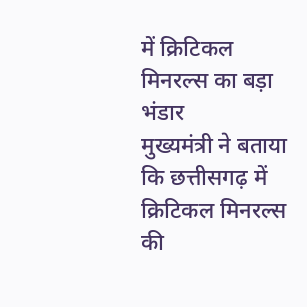में क्रिटिकल मिनरल्स का बड़ा भंडार
मुख्यमंत्री ने बताया कि छत्तीसगढ़ में क्रिटिकल मिनरल्स की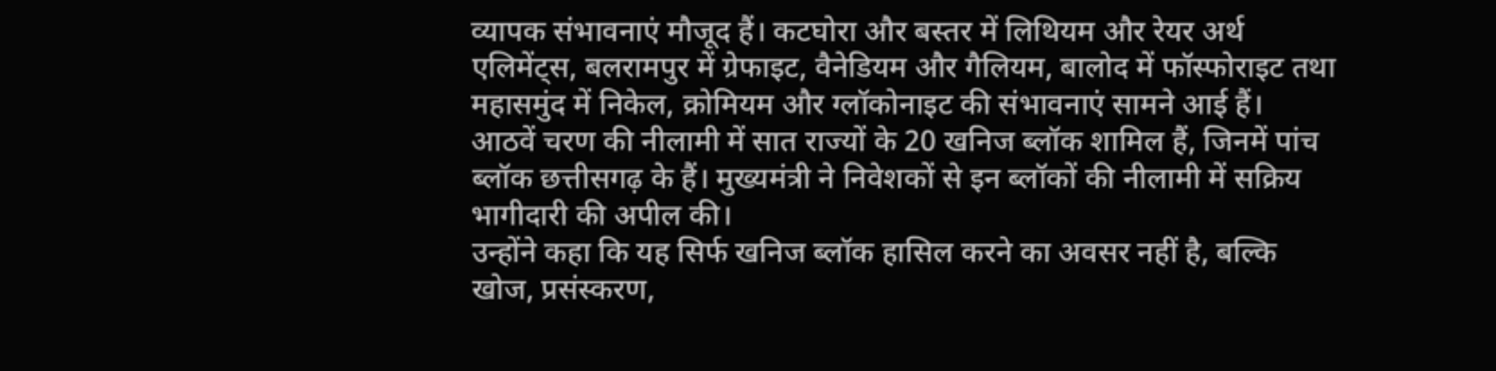व्यापक संभावनाएं मौजूद हैं। कटघोरा और बस्तर में लिथियम और रेयर अर्थ एलिमेंट्स, बलरामपुर में ग्रेफाइट, वैनेडियम और गैलियम, बालोद में फॉस्फोराइट तथा महासमुंद में निकेल, क्रोमियम और ग्लॉकोनाइट की संभावनाएं सामने आई हैं।
आठवें चरण की नीलामी में सात राज्यों के 20 खनिज ब्लॉक शामिल हैं, जिनमें पांच ब्लॉक छत्तीसगढ़ के हैं। मुख्यमंत्री ने निवेशकों से इन ब्लॉकों की नीलामी में सक्रिय भागीदारी की अपील की।
उन्होंने कहा कि यह सिर्फ खनिज ब्लॉक हासिल करने का अवसर नहीं है, बल्कि खोज, प्रसंस्करण,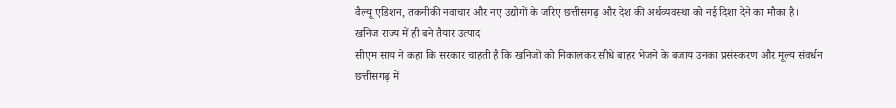वैल्यू एडिशन, तकनीकी नवाचार और नए उद्योगों के जरिए छत्तीसगढ़ और देश की अर्थव्यवस्था को नई दिशा देने का मौका है।
खनिज राज्य में ही बने तैयार उत्पाद
सीएम साय ने कहा कि सरकार चाहती है कि खनिजों को निकालकर सीधे बाहर भेजने के बजाय उनका प्रसंस्करण और मूल्य संवर्धन छत्तीसगढ़ में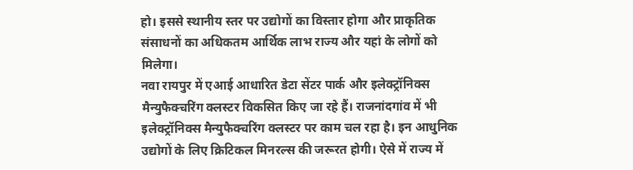हो। इससे स्थानीय स्तर पर उद्योगों का विस्तार होगा और प्राकृतिक संसाधनों का अधिकतम आर्थिक लाभ राज्य और यहां के लोगों को मिलेगा।
नवा रायपुर में एआई आधारित डेटा सेंटर पार्क और इलेक्ट्रॉनिक्स मैन्युफैक्चरिंग क्लस्टर विकसित किए जा रहे हैं। राजनांदगांव में भी इलेक्ट्रॉनिक्स मैन्युफैक्चरिंग क्लस्टर पर काम चल रहा है। इन आधुनिक उद्योगों के लिए क्रिटिकल मिनरल्स की जरूरत होगी। ऐसे में राज्य में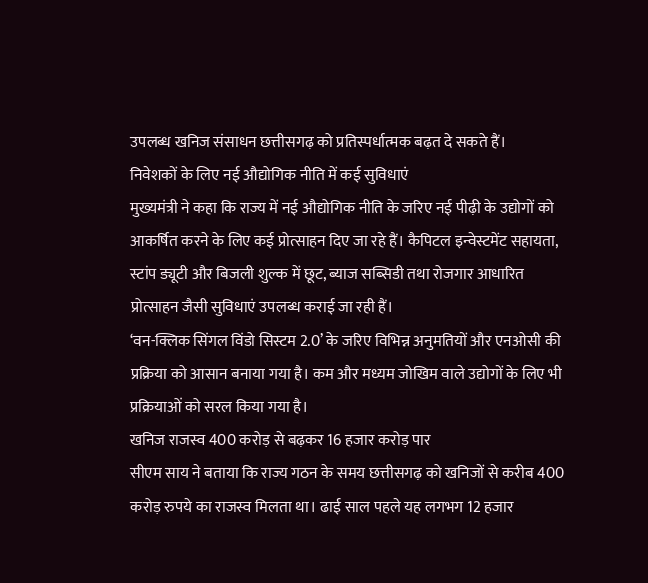उपलब्ध खनिज संसाधन छत्तीसगढ़ को प्रतिस्पर्धात्मक बढ़त दे सकते हैं।
निवेशकों के लिए नई औद्योगिक नीति में कई सुविधाएं
मुख्यमंत्री ने कहा कि राज्य में नई औद्योगिक नीति के जरिए नई पीढ़ी के उद्योगों को आकर्षित करने के लिए कई प्रोत्साहन दिए जा रहे हैं। कैपिटल इन्वेस्टमेंट सहायता, स्टांप ड्यूटी और बिजली शुल्क में छूट, ब्याज सब्सिडी तथा रोजगार आधारित प्रोत्साहन जैसी सुविधाएं उपलब्ध कराई जा रही हैं।
‘वन-क्लिक सिंगल विंडो सिस्टम 2.0’ के जरिए विभिन्न अनुमतियों और एनओसी की प्रक्रिया को आसान बनाया गया है। कम और मध्यम जोखिम वाले उद्योगों के लिए भी प्रक्रियाओं को सरल किया गया है।
खनिज राजस्व 400 करोड़ से बढ़कर 16 हजार करोड़ पार
सीएम साय ने बताया कि राज्य गठन के समय छत्तीसगढ़ को खनिजों से करीब 400 करोड़ रुपये का राजस्व मिलता था। ढाई साल पहले यह लगभग 12 हजार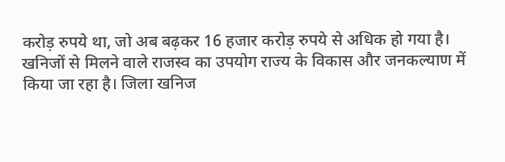करोड़ रुपये था, जो अब बढ़कर 16 हजार करोड़ रुपये से अधिक हो गया है।
खनिजों से मिलने वाले राजस्व का उपयोग राज्य के विकास और जनकल्याण में किया जा रहा है। जिला खनिज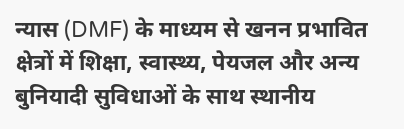न्यास (DMF) के माध्यम से खनन प्रभावित क्षेत्रों में शिक्षा, स्वास्थ्य, पेयजल और अन्य बुनियादी सुविधाओं के साथ स्थानीय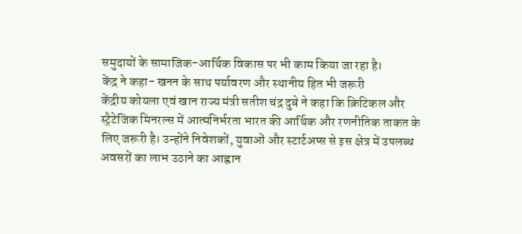समुदायों के सामाजिक-आर्थिक विकास पर भी काम किया जा रहा है।
केंद्र ने कहा- खनन के साथ पर्यावरण और स्थानीय हित भी जरूरी
केंद्रीय कोयला एवं खान राज्य मंत्री सतीश चंद्र दुबे ने कहा कि क्रिटिकल और स्ट्रैटेजिक मिनरल्स में आत्मनिर्भरता भारत की आर्थिक और रणनीतिक ताकत के लिए जरूरी है। उन्होंने निवेशकों, युवाओं और स्टार्टअप्स से इस क्षेत्र में उपलब्ध अवसरों का लाभ उठाने का आह्वान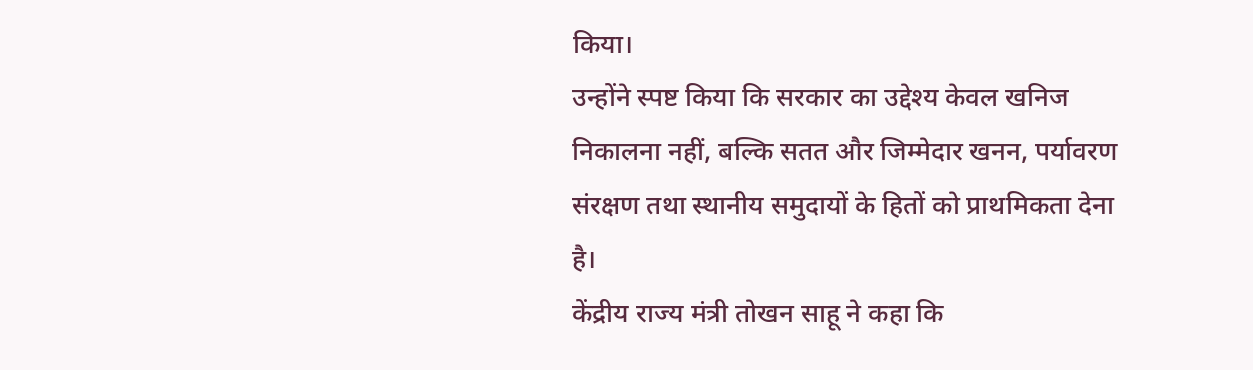किया।
उन्होंने स्पष्ट किया कि सरकार का उद्देश्य केवल खनिज निकालना नहीं, बल्कि सतत और जिम्मेदार खनन, पर्यावरण संरक्षण तथा स्थानीय समुदायों के हितों को प्राथमिकता देना है।
केंद्रीय राज्य मंत्री तोखन साहू ने कहा कि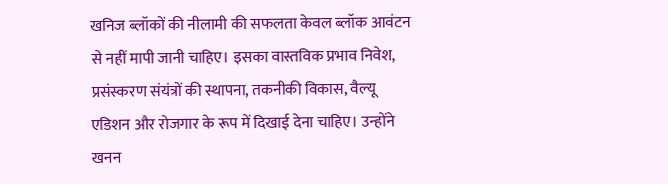खनिज ब्लॉकों की नीलामी की सफलता केवल ब्लॉक आवंटन से नहीं मापी जानी चाहिए। इसका वास्तविक प्रभाव निवेश, प्रसंस्करण संयंत्रों की स्थापना, तकनीकी विकास, वैल्यू एडिशन और रोजगार के रूप में दिखाई देना चाहिए। उन्होंने खनन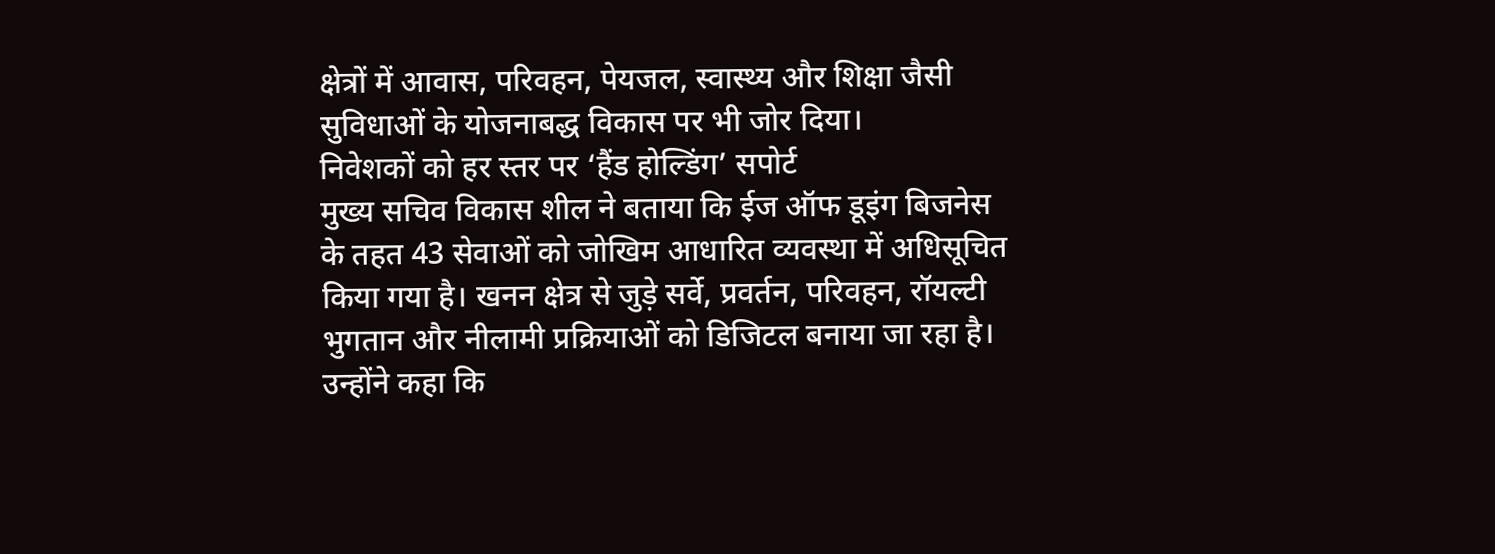क्षेत्रों में आवास, परिवहन, पेयजल, स्वास्थ्य और शिक्षा जैसी सुविधाओं के योजनाबद्ध विकास पर भी जोर दिया।
निवेशकों को हर स्तर पर ‘हैंड होल्डिंग’ सपोर्ट
मुख्य सचिव विकास शील ने बताया कि ईज ऑफ डूइंग बिजनेस के तहत 43 सेवाओं को जोखिम आधारित व्यवस्था में अधिसूचित किया गया है। खनन क्षेत्र से जुड़े सर्वे, प्रवर्तन, परिवहन, रॉयल्टी भुगतान और नीलामी प्रक्रियाओं को डिजिटल बनाया जा रहा है।
उन्होंने कहा कि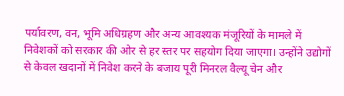पर्यावरण, वन, भूमि अधिग्रहण और अन्य आवश्यक मंजूरियों के मामले में निवेशकों को सरकार की ओर से हर स्तर पर सहयोग दिया जाएगा। उन्होंने उद्योगों से केवल खदानों में निवेश करने के बजाय पूरी मिनरल वैल्यू चेन और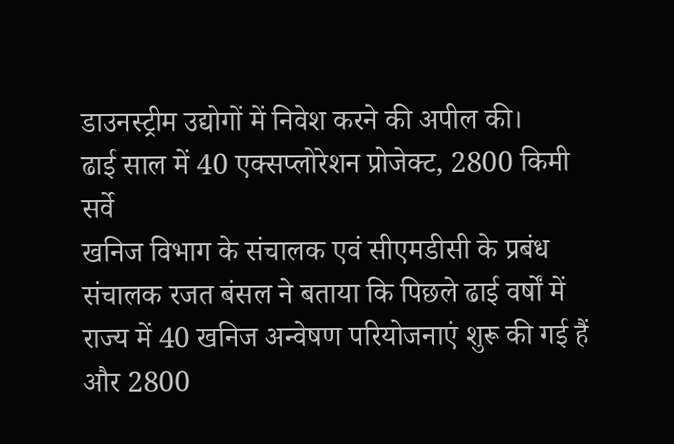डाउनस्ट्रीम उद्योगों में निवेश करने की अपील की।
ढाई साल में 40 एक्सप्लोरेशन प्रोजेक्ट, 2800 किमी सर्वे
खनिज विभाग के संचालक एवं सीएमडीसी के प्रबंध संचालक रजत बंसल ने बताया कि पिछले ढाई वर्षों में राज्य में 40 खनिज अन्वेषण परियोजनाएं शुरू की गई हैं और 2800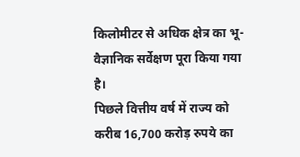किलोमीटर से अधिक क्षेत्र का भू-वैज्ञानिक सर्वेक्षण पूरा किया गया है।
पिछले वित्तीय वर्ष में राज्य को करीब 16,700 करोड़ रुपये का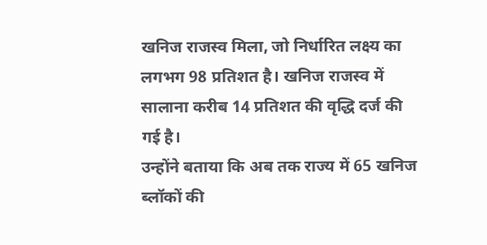खनिज राजस्व मिला, जो निर्धारित लक्ष्य का लगभग 98 प्रतिशत है। खनिज राजस्व में सालाना करीब 14 प्रतिशत की वृद्धि दर्ज की गई है।
उन्होंने बताया कि अब तक राज्य में 65 खनिज ब्लॉकों की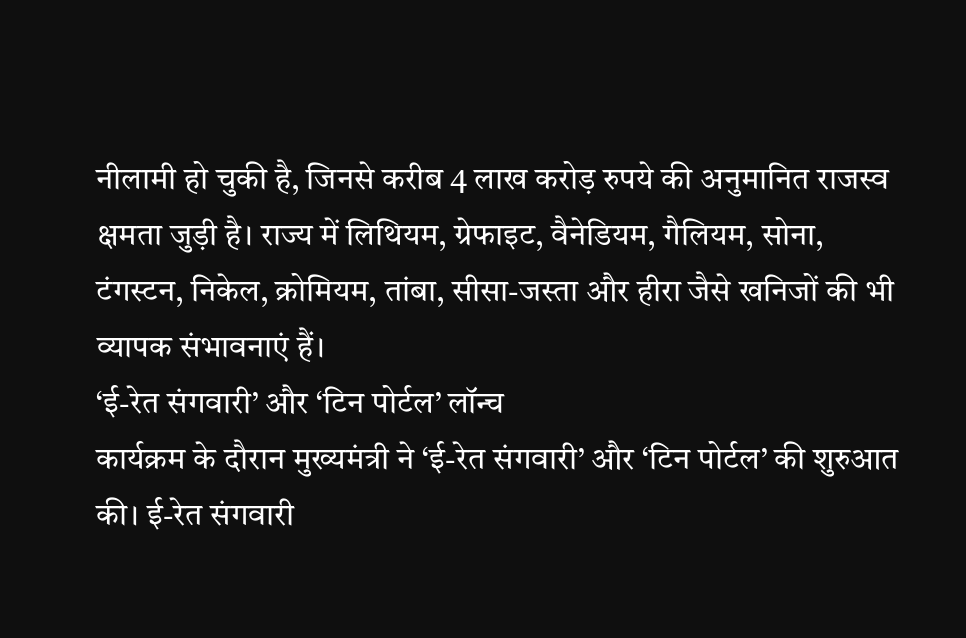नीलामी हो चुकी है, जिनसे करीब 4 लाख करोड़ रुपये की अनुमानित राजस्व क्षमता जुड़ी है। राज्य में लिथियम, ग्रेफाइट, वैनेडियम, गैलियम, सोना, टंगस्टन, निकेल, क्रोमियम, तांबा, सीसा-जस्ता और हीरा जैसे खनिजों की भी व्यापक संभावनाएं हैं।
‘ई-रेत संगवारी’ और ‘टिन पोर्टल’ लॉन्च
कार्यक्रम के दौरान मुख्यमंत्री ने ‘ई-रेत संगवारी’ और ‘टिन पोर्टल’ की शुरुआत की। ई-रेत संगवारी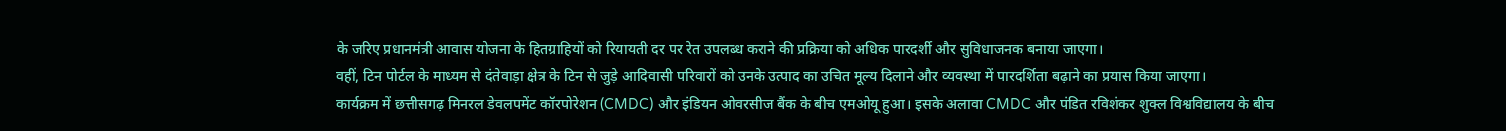के जरिए प्रधानमंत्री आवास योजना के हितग्राहियों को रियायती दर पर रेत उपलब्ध कराने की प्रक्रिया को अधिक पारदर्शी और सुविधाजनक बनाया जाएगा।
वहीं, टिन पोर्टल के माध्यम से दंतेवाड़ा क्षेत्र के टिन से जुड़े आदिवासी परिवारों को उनके उत्पाद का उचित मूल्य दिलाने और व्यवस्था में पारदर्शिता बढ़ाने का प्रयास किया जाएगा।
कार्यक्रम में छत्तीसगढ़ मिनरल डेवलपमेंट कॉरपोरेशन (CMDC) और इंडियन ओवरसीज बैंक के बीच एमओयू हुआ। इसके अलावा CMDC और पंडित रविशंकर शुक्ल विश्वविद्यालय के बीच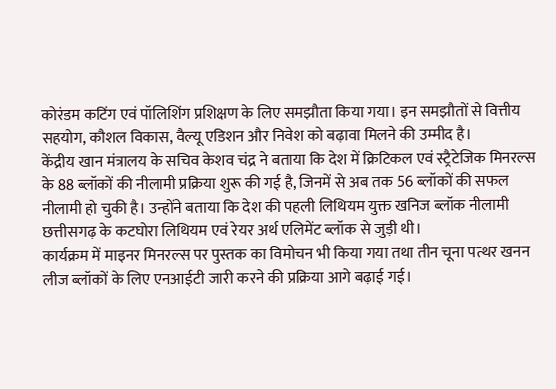कोरंडम कटिंग एवं पॉलिशिंग प्रशिक्षण के लिए समझौता किया गया। इन समझौतों से वित्तीय सहयोग, कौशल विकास, वैल्यू एडिशन और निवेश को बढ़ावा मिलने की उम्मीद है।
केंद्रीय खान मंत्रालय के सचिव केशव चंद्र ने बताया कि देश में क्रिटिकल एवं स्ट्रैटेजिक मिनरल्स के 88 ब्लॉकों की नीलामी प्रक्रिया शुरू की गई है, जिनमें से अब तक 56 ब्लॉकों की सफल नीलामी हो चुकी है। उन्होंने बताया कि देश की पहली लिथियम युक्त खनिज ब्लॉक नीलामी छत्तीसगढ़ के कटघोरा लिथियम एवं रेयर अर्थ एलिमेंट ब्लॉक से जुड़ी थी।
कार्यक्रम में माइनर मिनरल्स पर पुस्तक का विमोचन भी किया गया तथा तीन चूना पत्थर खनन लीज ब्लॉकों के लिए एनआईटी जारी करने की प्रक्रिया आगे बढ़ाई गई।